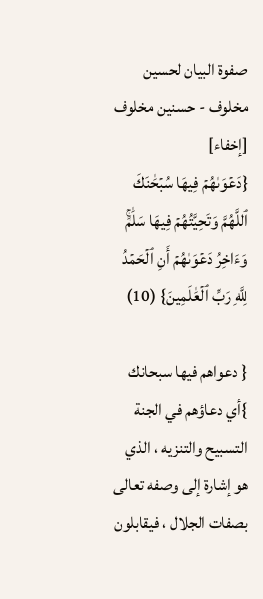صفوة البيان لحسين مخلوف - حسنين مخلوف [إخفاء]
{دَعۡوَىٰهُمۡ فِيهَا سُبۡحَٰنَكَ ٱللَّهُمَّ وَتَحِيَّتُهُمۡ فِيهَا سَلَٰمٞۚ وَءَاخِرُ دَعۡوَىٰهُمۡ أَنِ ٱلۡحَمۡدُ لِلَّهِ رَبِّ ٱلۡعَٰلَمِينَ} (10)

{ دعواهم فيها سبحانك }أي دعاؤهم في الجنة التسبيح والتنزيه ، الذي هو إشارة إلى وصفه تعالى بصفات الجلال ، فيقابلون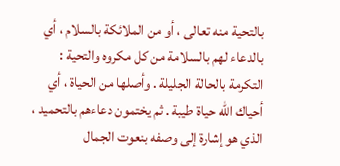بالتحية منه تعالى ، أو من الملائكة بالسلام ، أي بالدعاء لهم بالسلامة من كل مكروه والتحية : التكرمة بالحالة الجليلة . وأصلها من الحياة ، أي أحياك الله حياة طيبة . ثم يختمون دعاءهم بالتحميد ، الذي هو إشارة إلى وصفه بنعوت الجمال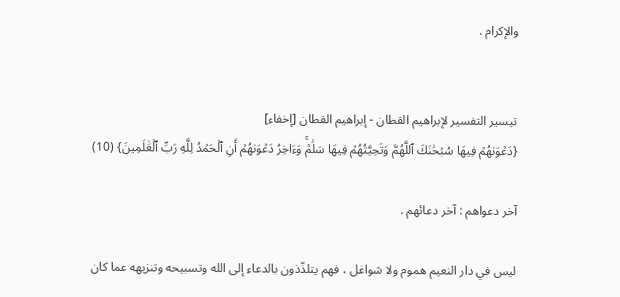والإكرام .


تيسير التفسير لإبراهيم القطان - إبراهيم القطان [إخفاء]
{دَعۡوَىٰهُمۡ فِيهَا سُبۡحَٰنَكَ ٱللَّهُمَّ وَتَحِيَّتُهُمۡ فِيهَا سَلَٰمٞۚ وَءَاخِرُ دَعۡوَىٰهُمۡ أَنِ ٱلۡحَمۡدُ لِلَّهِ رَبِّ ٱلۡعَٰلَمِينَ} (10)

آخر دعواهم : آخر دعائهم .

ليس في دار النعيم هموم ولا شواغل ، فهم يتلذّذون بالدعاء إلى الله وتسبيحه وتنزيهه عما كان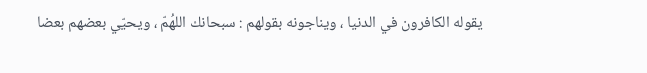يقوله الكافرون في الدنيا ، ويناجونه بقولهم : سبحانك اللهُمّ ، ويحيّي بعضهم بعضا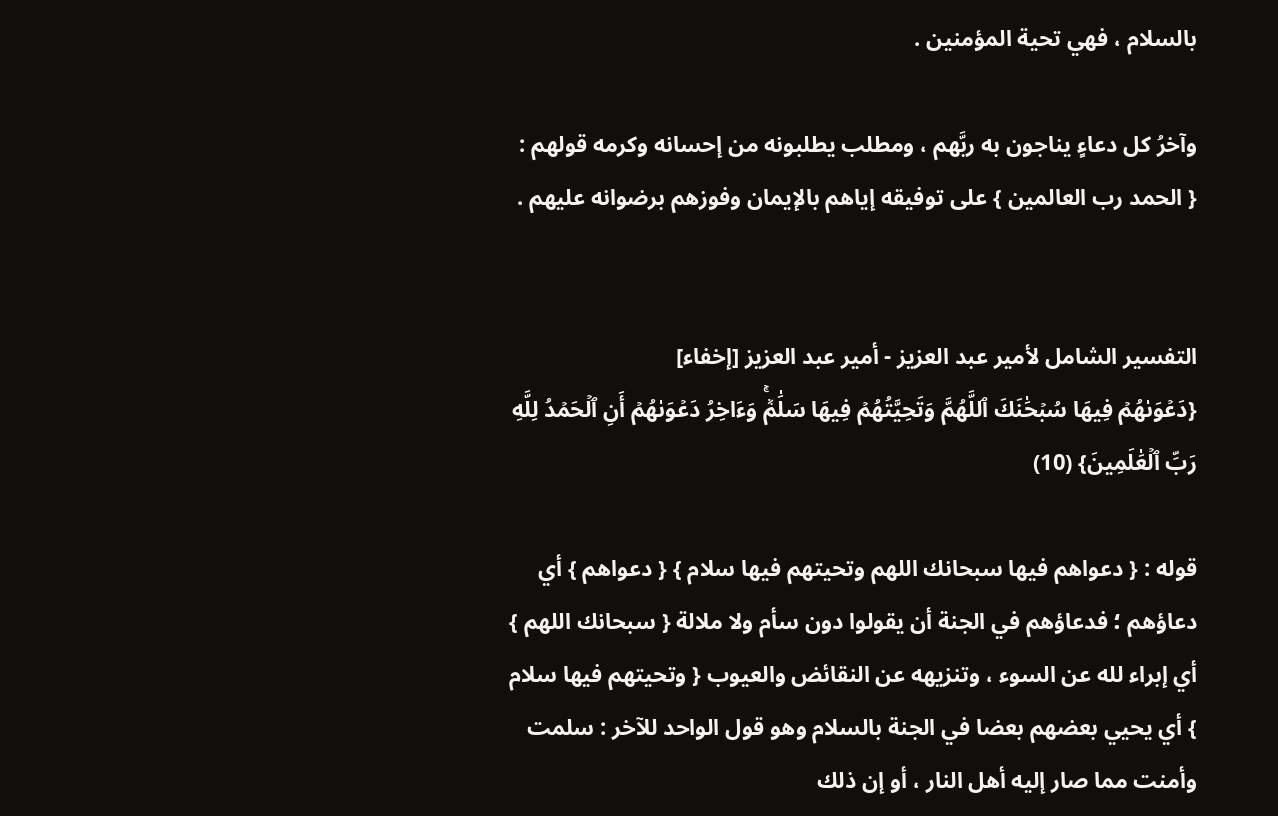بالسلام ، فهي تحية المؤمنين .

وآخرُ كل دعاءٍ يناجون به ربَّهم ، ومطلب يطلبونه من إحسانه وكرمه قولهم : { الحمد رب العالمين } على توفيقه إياهم بالإيمان وفوزهم برضوانه عليهم .


التفسير الشامل لأمير عبد العزيز - أمير عبد العزيز [إخفاء]
{دَعۡوَىٰهُمۡ فِيهَا سُبۡحَٰنَكَ ٱللَّهُمَّ وَتَحِيَّتُهُمۡ فِيهَا سَلَٰمٞۚ وَءَاخِرُ دَعۡوَىٰهُمۡ أَنِ ٱلۡحَمۡدُ لِلَّهِ رَبِّ ٱلۡعَٰلَمِينَ} (10)

قوله : { دعواهم فيها سبحانك اللهم وتحيتهم فيها سلام } { دعواهم } أي دعاؤهم ؛ فدعاؤهم في الجنة أن يقولوا دون سأم ولا ملالة { سبحانك اللهم } أي إبراء لله عن السوء ، وتنزيهه عن النقائض والعيوب { وتحيتهم فيها سلام } أي يحيي بعضهم بعضا في الجنة بالسلام وهو قول الواحد للآخر : سلمت وأمنت مما صار إليه أهل النار ، أو إن ذلك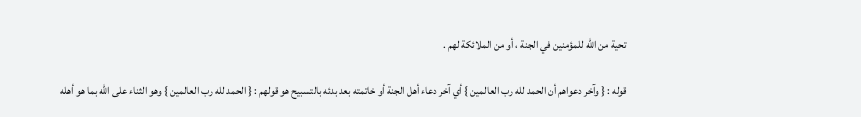تحية من الله للمؤمنين في الجنة ، أو من الملائكة لهم .

قوله : { وآخر دعواهم أن الحمد لله رب العالمين } أي آخر دعاء أهل الجنة أو خاتمته بعد بدئه بالتسبيح هو قولهم : { الحمد لله رب العالمين } وهو الثناء على الله بما هو أهله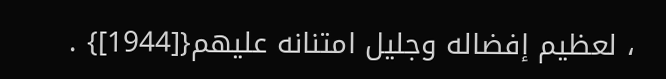، لعظيم إفضاله وجليل امتنانه عليهم{[1944]} .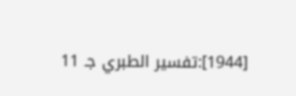[1944]:تفسير الطبري جـ 11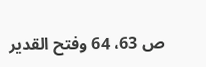ص 63، 64 وفتح القدير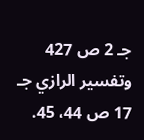جـ 2 ص 427 وتفسير الرازي جـ 17 ص 44، 45.